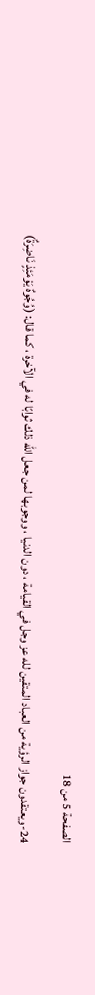الصفحة 5 من 18

24-ويعتقدون جواز الرؤية من العباد المتقين لله عز وجل في القيامة ، دون الدنيا ، ووجوبها لمن جعل الله ذلك ثوابًا له في الآخرة ، كما قال: (وُجُوهٌ يَوْمَئِذٍ نَاضِرَةٌ)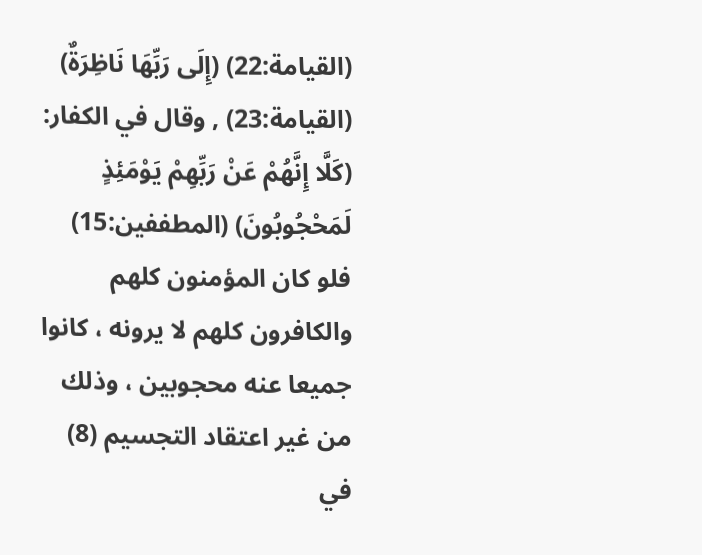(القيامة:22) (إِلَى رَبِّهَا نَاظِرَةٌ) (القيامة:23) , وقال في الكفار: (كَلَّا إِنَّهُمْ عَنْ رَبِّهِمْ يَوْمَئِذٍ لَمَحْجُوبُونَ) (المطففين:15) فلو كان المؤمنون كلهم والكافرون كلهم لا يرونه ، كانوا جميعا عنه محجوبين ، وذلك من غير اعتقاد التجسيم (8) في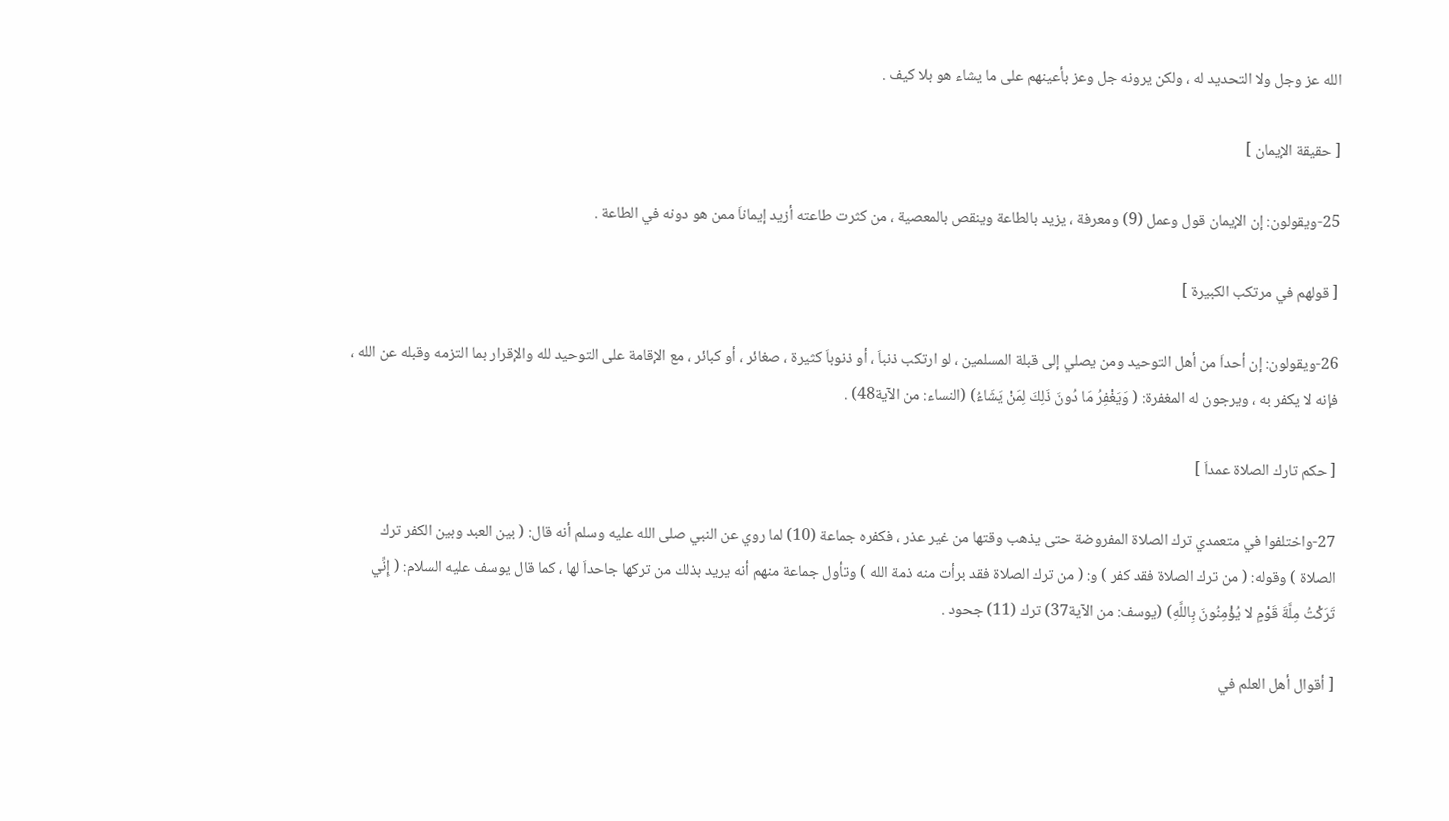الله عز وجل ولا التحديد له ، ولكن يرونه جل وعز بأعينهم على ما يشاء هو بلا كيف .

[ حقيقة الإيمان ]

25-ويقولون: إن الإيمان قول وعمل (9) ومعرفة ، يزيد بالطاعة وينقص بالمعصية ، من كثرت طاعته أزيد إيماناَ ممن هو دونه في الطاعة .

[ قولهم في مرتكب الكبيرة ]

26-ويقولون: إن أحداَ من أهل التوحيد ومن يصلي إلى قبلة المسلمين ، لو ارتكب ذنباَ ، أو ذنوباَ كثيرة ، صغائر ، أو كبائر ، مع الإقامة على التوحيد لله والإقرار بما التزمه وقبله عن الله ، فإنه لا يكفر به ، ويرجون له المغفرة: ( وَيَغْفِرُ مَا دُونَ ذَلِكَ لِمَنْ يَشَاءُ) (النساء: من الآية48) .

[ حكم تارك الصلاة عمداَ ]

27-واختلفوا في متعمدي ترك الصلاة المفروضة حتى يذهب وقتها من غير عذر ، فكفره جماعة (10) لما روي عن النبي صلى الله عليه وسلم أنه قال: ( بين العبد وبين الكفر ترك الصلاة ) وقوله: ( من ترك الصلاة فقد كفر ) و: ( من ترك الصلاة فقد برأت منه ذمة الله ) وتأول جماعة منهم أنه يريد بذلك من تركها جاحداَ لها ، كما قال يوسف عليه السلام: ( إِنِّي تَرَكْتُ مِلَّةَ قَوْمٍ لا يُؤْمِنُونَ بِاللَّهِ) (يوسف: من الآية37) ترك (11) جحود .

[ أقوال أهل العلم في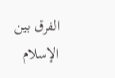الفرق بين الإسلام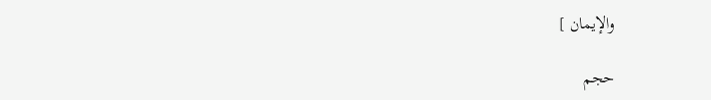والإيمان ]

حجم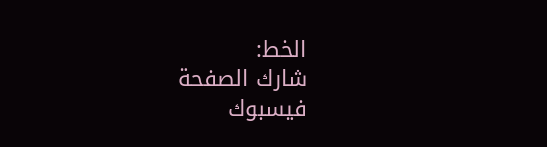الخط:
شارك الصفحة
فيسبوك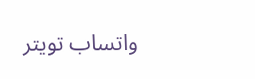واتساب تويتر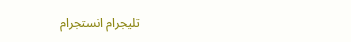تليجرام انستجرام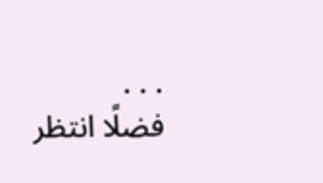. . .
فضلًا انتظر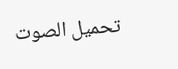تحميل الصوت